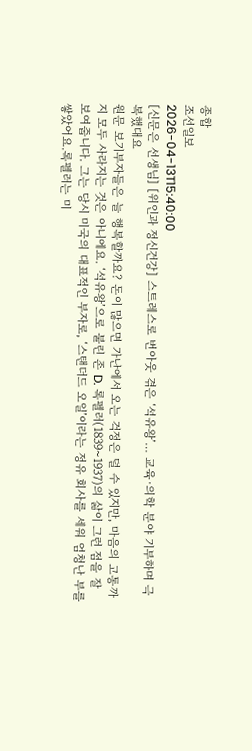종합
조선일보
2026-04-13T15:40:00
[신문은 선생님] [위인과 정신건강] 스트레스로 번아웃 겪은 ‘석유왕’… 교육·의학 분야 기부하며 극복했대요
원문 보기부자들은 늘 행복할까요? 돈이 많으면 가난에서 오는 걱정은 덜 수 있지만, 마음의 고통까지 모두 사라지는 것은 아니에요. ‘석유왕’으로 불린 존 D. 록펠러(1839~1937)의 삶이 그런 점을 잘 보여줍니다. 그는 당시 미국의 대표적인 부자로, ‘스탠더드 오일’이라는 정유 회사를 세워 엄청난 부를 쌓았어요.록펠러는 미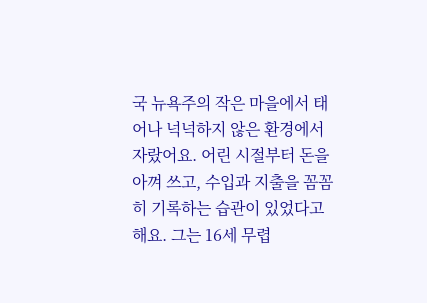국 뉴욕주의 작은 마을에서 태어나 넉넉하지 않은 환경에서 자랐어요. 어린 시절부터 돈을 아껴 쓰고, 수입과 지출을 꼼꼼히 기록하는 습관이 있었다고 해요. 그는 16세 무렵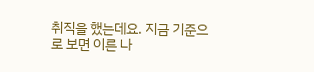취직을 했는데요. 지금 기준으로 보면 이른 나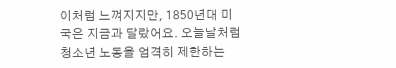이처럼 느껴지지만, 1850년대 미국은 지금과 달랐어요. 오늘날처럼 청소년 노동을 엄격히 제한하는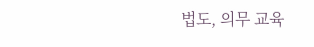법도, 의무 교육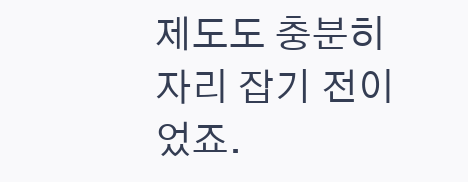제도도 충분히 자리 잡기 전이었죠.